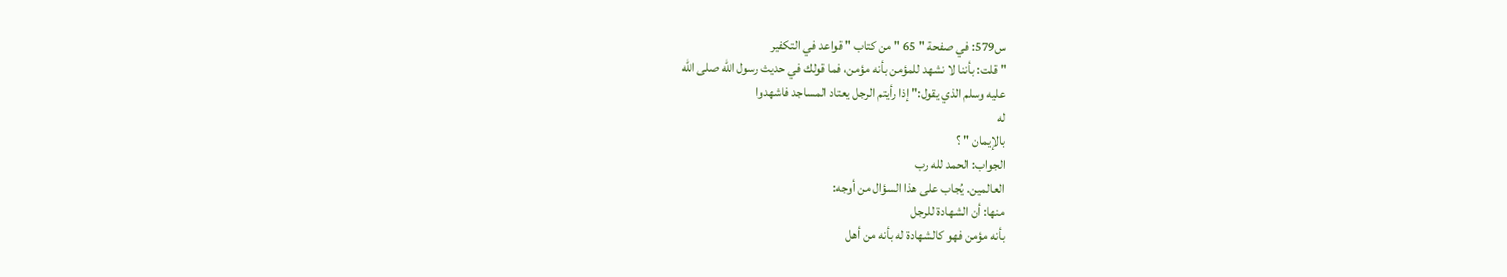س579: في صفحة " 65 " من كتاب " قواعد في التكفير
" قلت: بأننا لا نشهد للمؤمن بأنه مؤمن، فما قولك في حديث رسول الله صلى الله
عليه وسلم الذي يقول:" إذا رأيتم الرجل يعتاد المساجد فاشهدوا
له
بالإيمان " ؟
الجواب: الحمد لله رب
العالمين. يُجاب على هذا السؤال من أوجه:
منها: أن الشهادة للرجل
بأنه مؤمن فهو كالشهادة له بأنه من أهل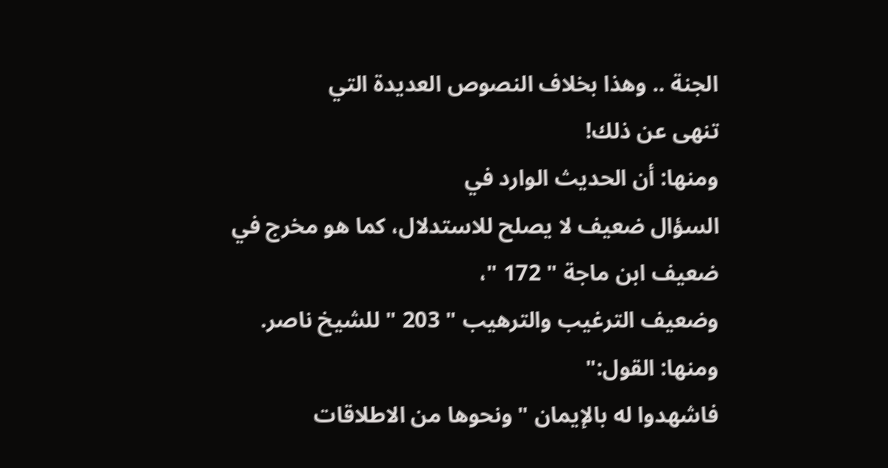الجنة .. وهذا بخلاف النصوص العديدة التي
تنهى عن ذلك!
ومنها: أن الحديث الوارد في
السؤال ضعيف لا يصلح للاستدلال، كما هو مخرج في ضعيف ابن ماجة " 172 "،
وضعيف الترغيب والترهيب " 203 " للشيخ ناصر.
ومنها: القول:"
فاشهدوا له بالإيمان " ونحوها من الاطلاقات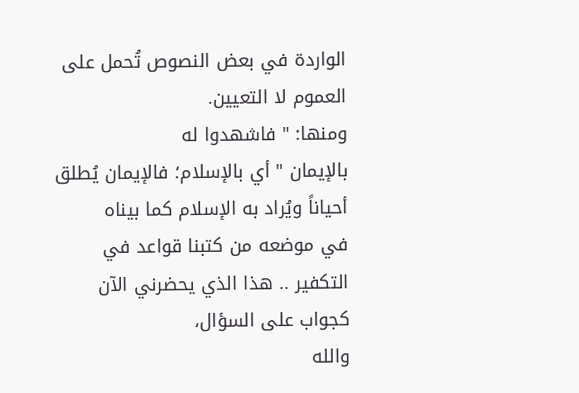الواردة في بعض النصوص تُحمل على
العموم لا التعيين.
ومنها: " فاشهدوا له
بالإيمان " أي بالإسلام؛ فالإيمان يُطلق أحياناً ويُراد به الإسلام كما بيناه
في موضعه من كتبنا قواعد في التكفير .. هذا الذي يحضرني الآن كجواب على السؤال،
والله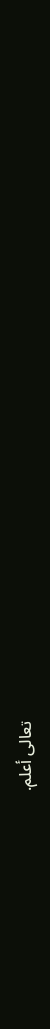تعالى أعلم.